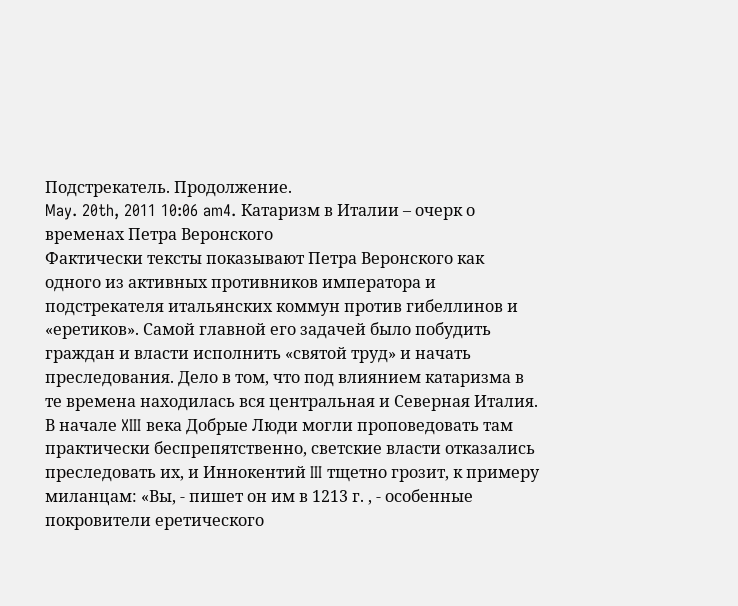Подстрекатель. Продолжение.
May. 20th, 2011 10:06 am4. Катаризм в Италии – очерк о временах Петра Веронского
Фактически тексты показывают Петра Веронского как одного из активных противников императора и подстрекателя итальянских коммун против гибеллинов и «еретиков». Самой главной его задачей было побудить граждан и власти исполнить «святой труд» и начать преследования. Дело в том, что под влиянием катаризма в те времена находилась вся центральная и Северная Италия. В начале XIII века Добрые Люди могли проповедовать там практически беспрепятственно, светские власти отказались преследовать их, и Иннокентий III тщетно грозит, к примеру миланцам: «Вы, - пишет он им в 1213 г. , - особенные покровители еретического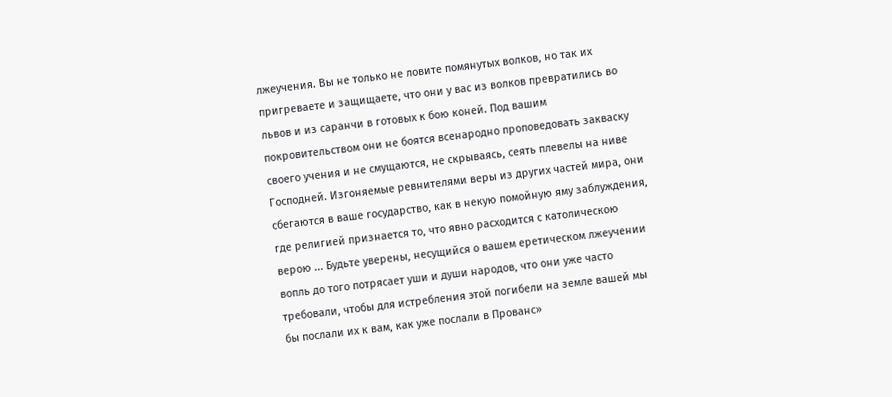лжеучения. Вы не только не ловите помянутых волков, но так их пригреваете и защищаете, что они у вас из волков превратились во львов и из саранчи в готовых к бою коней. Под вашим покровительством они не боятся всенародно проповедовать закваску своего учения и не смущаются, не скрываясь, сеять плевелы на ниве Господней. Изгоняемые ревнителями веры из других частей мира, они сбегаются в ваше государство, как в некую помойную яму заблуждения, где религией признается то, что явно расходится с католическою верою ... Будьте уверены, несущийся о вашем еретическом лжеучении вопль до того потрясает уши и души народов, что они уже часто требовали, чтобы для истребления этой погибели на земле вашей мы бы послали их к вам, как уже послали в Прованс»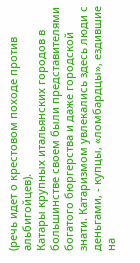(речь идет о крестовом походе против альбигойцев).
Катары крупных итальянских городов в большинстве своем были представителями богатого бюргерства и даже городской знати. Катаризмом увлекались здесь люди с деньгами, - купцы, «ломбардцы», ездившие на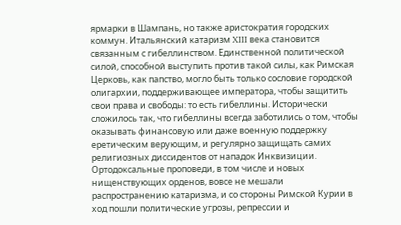ярмарки в Шампань, но также аристократия городских коммун. Итальянский катаризм XIII века становится связанным с гибеллинством. Единственной политической силой, способной выступить против такой силы, как Римская Церковь, как папство, могло быть только сословие городской олигархии, поддерживающее императора, чтобы защитить свои права и свободы: то есть гибеллины. Исторически сложилось так, что гибеллины всегда заботились о том, чтобы оказывать финансовую или даже военную поддержку еретическим верующим, и регулярно защищать самих религиозных диссидентов от нападок Инквизиции.
Ортодоксальные проповеди, в том числе и новых нищенствующих орденов, вовсе не мешали распространению катаризма, и со стороны Римской Курии в ход пошли политические угрозы, репрессии и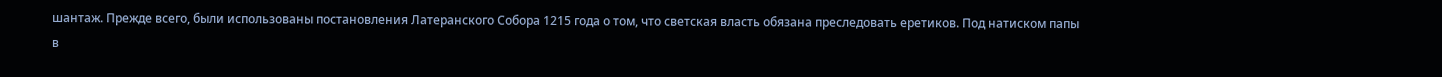шантаж. Прежде всего, были использованы постановления Латеранского Собора 1215 года о том, что светская власть обязана преследовать еретиков. Под натиском папы в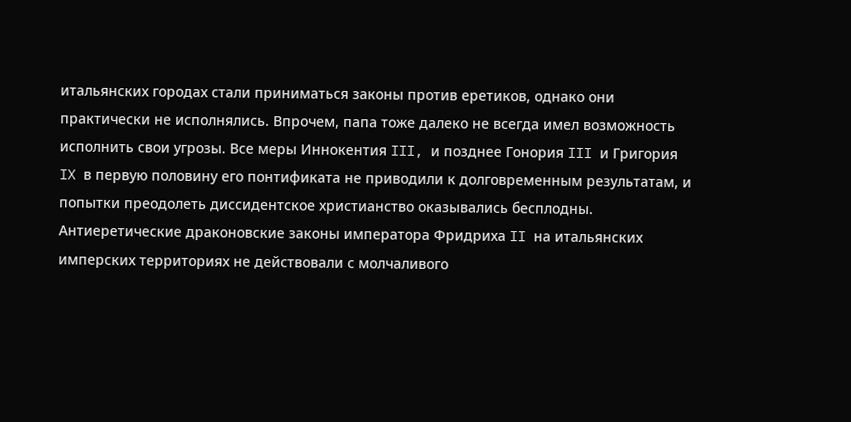итальянских городах стали приниматься законы против еретиков, однако они практически не исполнялись. Впрочем, папа тоже далеко не всегда имел возможность исполнить свои угрозы. Все меры Иннокентия III, и позднее Гонория III и Григория IX в первую половину его понтификата не приводили к долговременным результатам, и попытки преодолеть диссидентское христианство оказывались бесплодны. Антиеретические драконовские законы императора Фридриха II на итальянских имперских территориях не действовали с молчаливого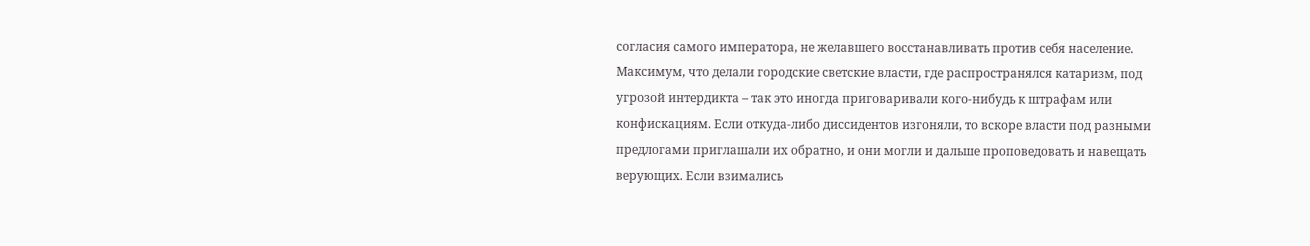согласия самого императора, не желавшего восстанавливать против себя население. Максимум, что делали городские светские власти, где распространялся катаризм, под угрозой интердикта – так это иногда приговаривали кого-нибудь к штрафам или конфискациям. Если откуда-либо диссидентов изгоняли, то вскоре власти под разными предлогами приглашали их обратно, и они могли и дальше проповедовать и навещать верующих. Если взимались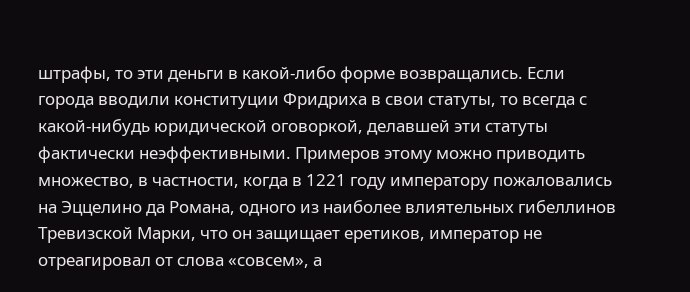штрафы, то эти деньги в какой-либо форме возвращались. Если города вводили конституции Фридриха в свои статуты, то всегда с какой-нибудь юридической оговоркой, делавшей эти статуты фактически неэффективными. Примеров этому можно приводить множество, в частности, когда в 1221 году императору пожаловались на Эццелино да Романа, одного из наиболее влиятельных гибеллинов Тревизской Марки, что он защищает еретиков, император не отреагировал от слова «совсем», а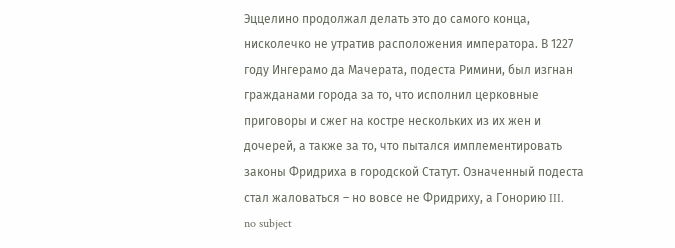Эццелино продолжал делать это до самого конца, нисколечко не утратив расположения императора. В 1227 году Ингерамо да Мачерата, подеста Римини, был изгнан гражданами города за то, что исполнил церковные приговоры и сжег на костре нескольких из их жен и дочерей, а также за то, что пытался имплементировать законы Фридриха в городской Статут. Означенный подеста стал жаловаться – но вовсе не Фридриху, а Гонорию III.
no subject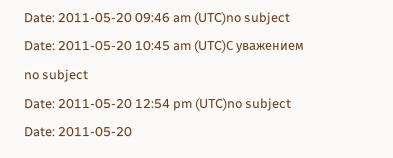Date: 2011-05-20 09:46 am (UTC)no subject
Date: 2011-05-20 10:45 am (UTC)С уважением
no subject
Date: 2011-05-20 12:54 pm (UTC)no subject
Date: 2011-05-20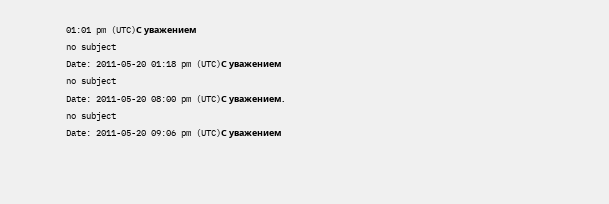01:01 pm (UTC)С уважением
no subject
Date: 2011-05-20 01:18 pm (UTC)С уважением
no subject
Date: 2011-05-20 08:00 pm (UTC)С уважением.
no subject
Date: 2011-05-20 09:06 pm (UTC)С уважением